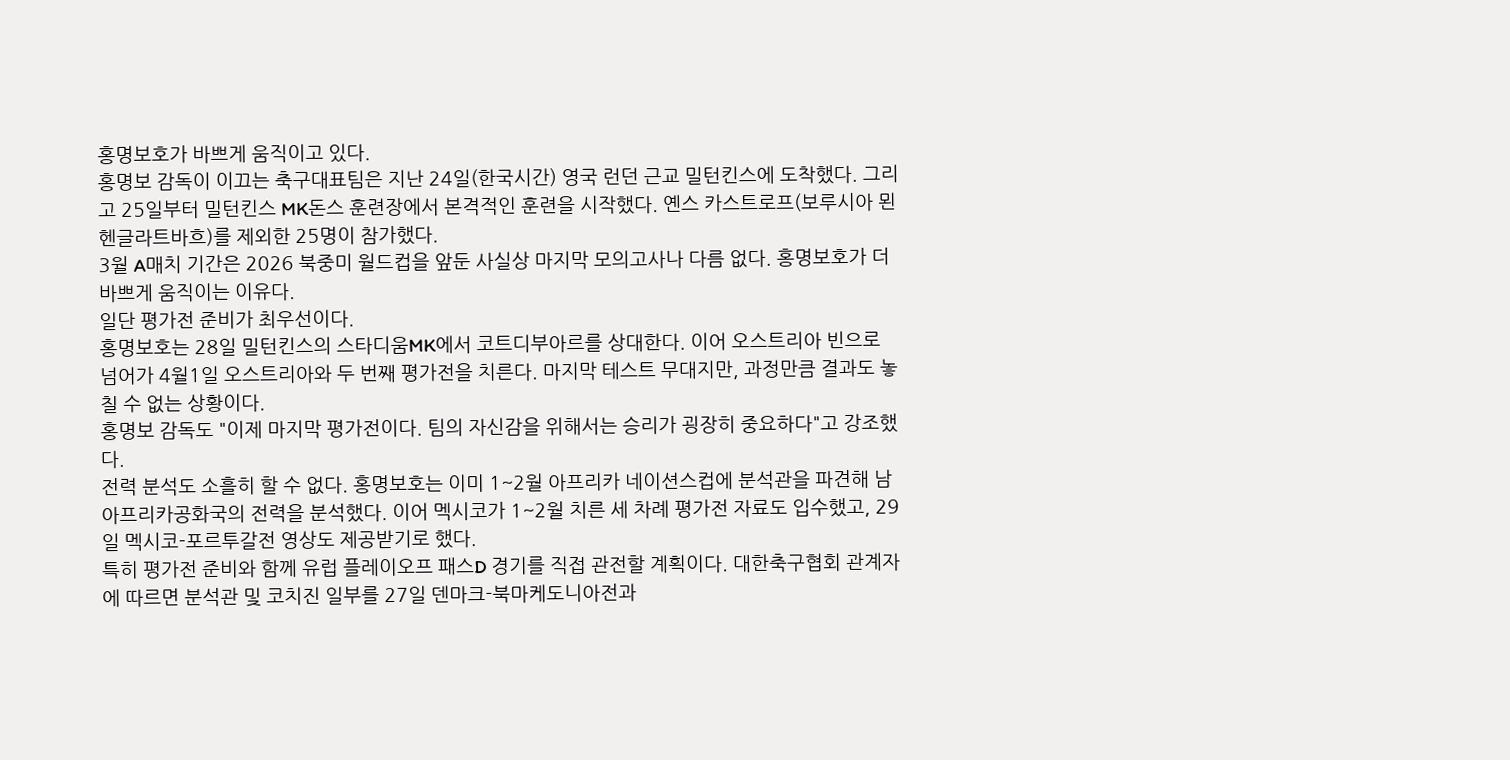홍명보호가 바쁘게 움직이고 있다.
홍명보 감독이 이끄는 축구대표팀은 지난 24일(한국시간) 영국 런던 근교 밀턴킨스에 도착했다. 그리고 25일부터 밀턴킨스 MK돈스 훈련장에서 본격적인 훈련을 시작했다. 옌스 카스트로프(보루시아 묀헨글라트바흐)를 제외한 25명이 참가했다.
3월 A매치 기간은 2026 북중미 월드컵을 앞둔 사실상 마지막 모의고사나 다름 없다. 홍명보호가 더 바쁘게 움직이는 이유다.
일단 평가전 준비가 최우선이다.
홍명보호는 28일 밀턴킨스의 스타디움MK에서 코트디부아르를 상대한다. 이어 오스트리아 빈으로 넘어가 4월1일 오스트리아와 두 번째 평가전을 치른다. 마지막 테스트 무대지만, 과정만큼 결과도 놓칠 수 없는 상황이다.
홍명보 감독도 "이제 마지막 평가전이다. 팀의 자신감을 위해서는 승리가 굉장히 중요하다"고 강조했다.
전력 분석도 소흘히 할 수 없다. 홍명보호는 이미 1~2월 아프리카 네이션스컵에 분석관을 파견해 남아프리카공화국의 전력을 분석했다. 이어 멕시코가 1~2월 치른 세 차례 평가전 자료도 입수했고, 29일 멕시코-포르투갈전 영상도 제공받기로 했다.
특히 평가전 준비와 함께 유럽 플레이오프 패스D 경기를 직접 관전할 계획이다. 대한축구협회 관계자에 따르면 분석관 및 코치진 일부를 27일 덴마크-북마케도니아전과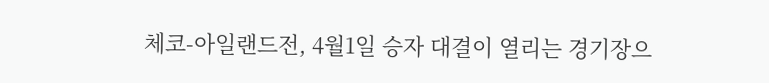체코-아일랜드전, 4월1일 승자 대결이 열리는 경기장으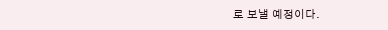로 보낼 예정이다.